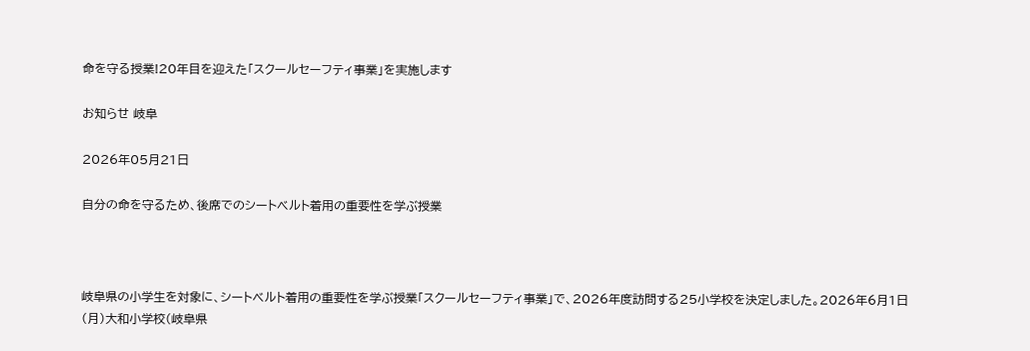命を守る授業!20年目を迎えた「スクールセーフティ事業」を実施します

お知らせ 岐阜

2026年05月21日

自分の命を守るため、後席でのシートベルト着用の重要性を学ぶ授業



岐阜県の小学生を対象に、シートベルト着用の重要性を学ぶ授業「スクールセーフティ事業」で、2026年度訪問する25小学校を決定しました。2026年6月1日(月)大和小学校(岐阜県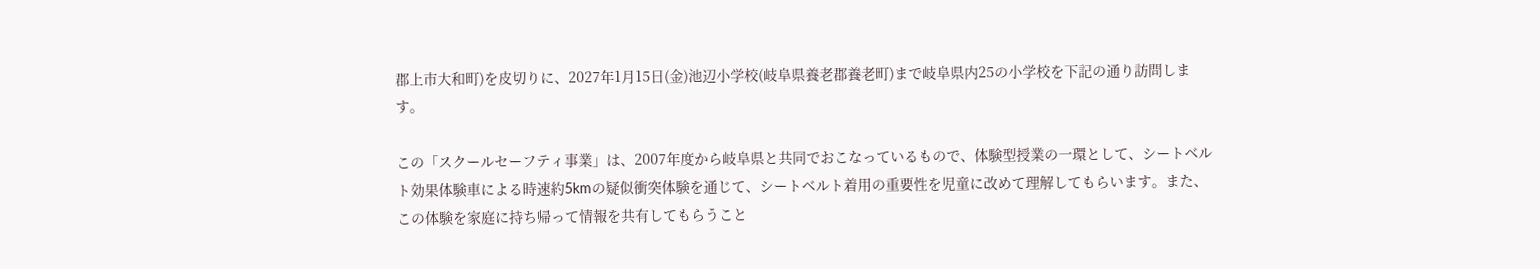郡上市大和町)を皮切りに、2027年1月15日(金)池辺小学校(岐阜県養老郡養老町)まで岐阜県内25の小学校を下記の通り訪問します。

この「スクールセーフティ事業」は、2007年度から岐阜県と共同でおこなっているもので、体験型授業の一環として、シートベルト効果体験車による時速約5kmの疑似衝突体験を通じて、シートベルト着用の重要性を児童に改めて理解してもらいます。また、この体験を家庭に持ち帰って情報を共有してもらうこと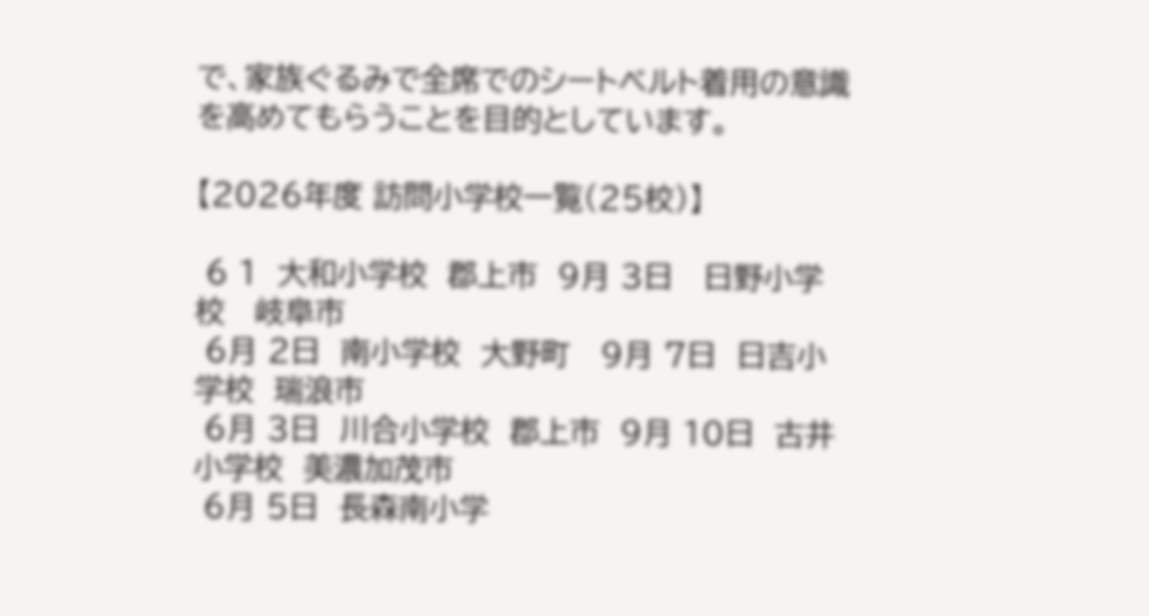で、家族ぐるみで全席でのシートベルト着用の意識を高めてもらうことを目的としています。

【2026年度 訪問小学校一覧(25校)】

 6 1  大和小学校  郡上市  9月 3日   日野小学校   岐阜市
 6月 2日  南小学校  大野町   9月 7日  日吉小学校  瑞浪市
 6月 3日  川合小学校  郡上市  9月 10日  古井小学校  美濃加茂市
 6月 5日  長森南小学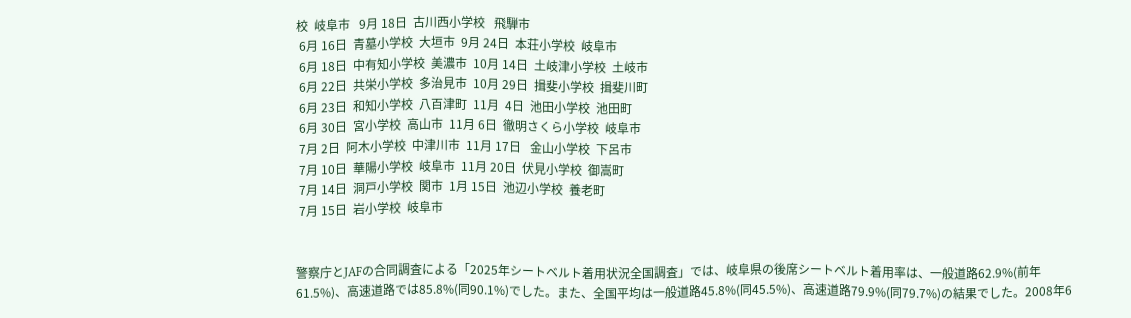校  岐阜市   9月 18日  古川西小学校   飛騨市
 6月 16日  青墓小学校  大垣市  9月 24日  本荘小学校  岐阜市
 6月 18日  中有知小学校  美濃市  10月 14日  土岐津小学校  土岐市
 6月 22日  共栄小学校  多治見市  10月 29日  揖斐小学校  揖斐川町
 6月 23日  和知小学校  八百津町  11月  4日  池田小学校  池田町
 6月 30日  宮小学校  高山市  11月 6日  徹明さくら小学校  岐阜市
 7月 2日  阿木小学校  中津川市  11月 17日   金山小学校  下呂市
 7月 10日  華陽小学校  岐阜市  11月 20日  伏見小学校  御嵩町
 7月 14日  洞戸小学校  関市  1月 15日  池辺小学校  養老町
 7月 15日  岩小学校  岐阜市


警察庁とJAFの合同調査による「2025年シートベルト着用状況全国調査」では、岐阜県の後席シートベルト着用率は、一般道路62.9%(前年61.5%)、高速道路では85.8%(同90.1%)でした。また、全国平均は一般道路45.8%(同45.5%)、高速道路79.9%(同79.7%)の結果でした。2008年6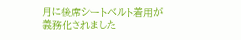月に後席シートベルト着用が義務化されました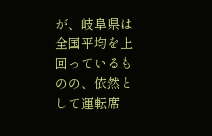が、岐阜県は全国平均を上回っているものの、依然として運転席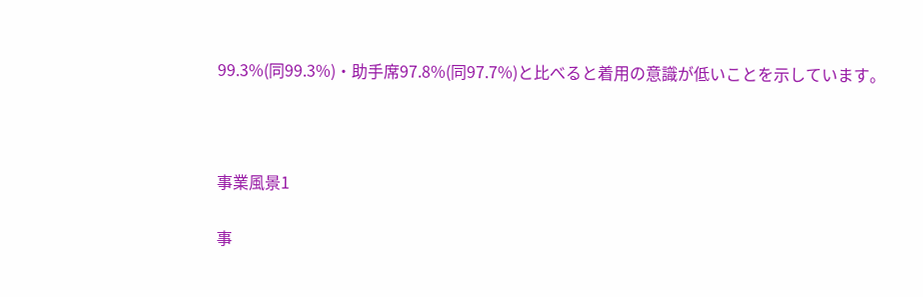99.3%(同99.3%)・助手席97.8%(同97.7%)と比べると着用の意識が低いことを示しています。



事業風景1

事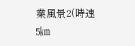業風景2(時速5㎞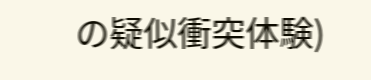の疑似衝突体験)